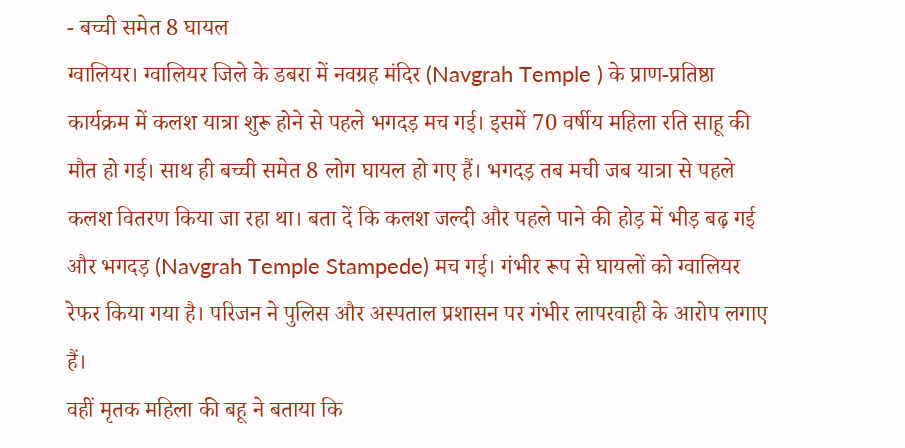- बच्ची समेत 8 घायल
ग्वालियर। ग्वालियर जिले के डबरा में नवग्रह मंदिर (Navgrah Temple ) के प्राण-प्रतिष्ठा कार्यक्रम में कलश यात्रा शुरू होने से पहले भगदड़ मच गई। इसमें 70 वर्षीय महिला रति साहू की मौत हो गई। साथ ही बच्ची समेत 8 लोग घायल हो गए हैं। भगदड़ तब मची जब यात्रा से पहले कलश वितरण किया जा रहा था। बता दें कि कलश जल्दी और पहले पाने की होड़ में भीड़ बढ़ गई और भगदड़ (Navgrah Temple Stampede) मच गई। गंभीर रूप से घायलों को ग्वालियर रेफर किया गया है। परिजन ने पुलिस और अस्पताल प्रशासन पर गंभीर लापरवाही के आरोप लगाए हैं।
वहीं मृतक महिला की बहू ने बताया कि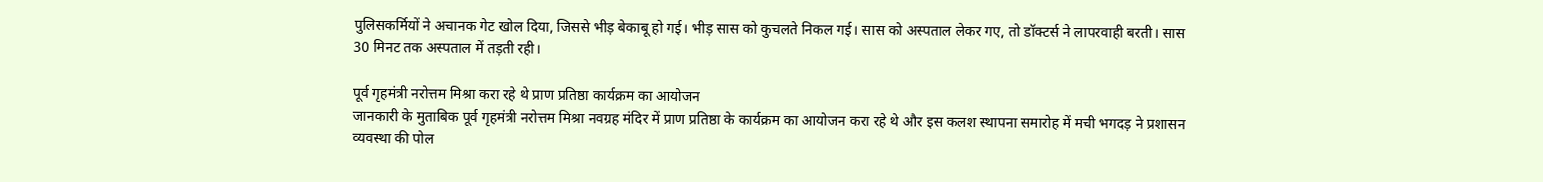पुलिसकर्मियों ने अचानक गेट खोल दिया, जिससे भीड़ बेकाबू हो गई। भीड़ सास को कुचलते निकल गई। सास को अस्पताल लेकर गए, तो डॉक्टर्स ने लापरवाही बरती। सास 30 मिनट तक अस्पताल में तड़ती रही।

पूर्व गृहमंत्री नरोत्तम मिश्रा करा रहे थे प्राण प्रतिष्ठा कार्यक्रम का आयोजन
जानकारी के मुताबिक पूर्व गृहमंत्री नरोत्तम मिश्रा नवग्रह मंदिर में प्राण प्रतिष्ठा के कार्यक्रम का आयोजन करा रहे थे और इस कलश स्थापना समारोह में मची भगदड़ ने प्रशासन व्यवस्था की पोल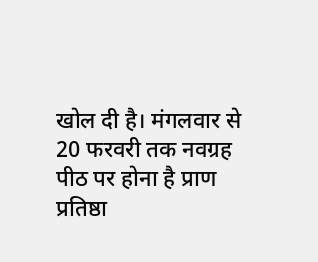खोल दी है। मंगलवार से 20 फरवरी तक नवग्रह पीठ पर होना है प्राण प्रतिष्ठा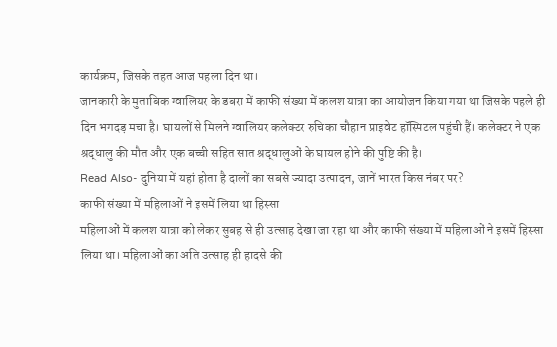कार्यक्रम, जिसके तहत आज पहला दिन था।
जानकारी के मुताबिक ग्वालियर के डबरा में काफी संख्या में कलश यात्रा का आयोजन किया गया था जिसके पहले ही दिन भगदड़ मचा है। घायलों से मिलने ग्वालियर कलेक्टर रुचिका चौहान प्राइवेट हॉस्पिटल पहुंची हैं। कलेक्टर ने एक श्रद्धालु की मौत और एक बच्ची सहित सात श्रद्धालुओं के घायल होने की पुष्टि की है।
Read Also- दुनिया में यहां होता है दालों का सबसे ज्यादा उत्पादन, जानें भारत किस नंबर पर?
काफी संख्या में महिलाओं ने इसमें लिया था हिस्सा
महिलाओं में कलश यात्रा को लेकर सुबह से ही उत्साह देखा जा रहा था और काफी संख्या में महिलाओं ने इसमें हिस्सा लिया था। महिलाओं का अति उत्साह ही हादसे की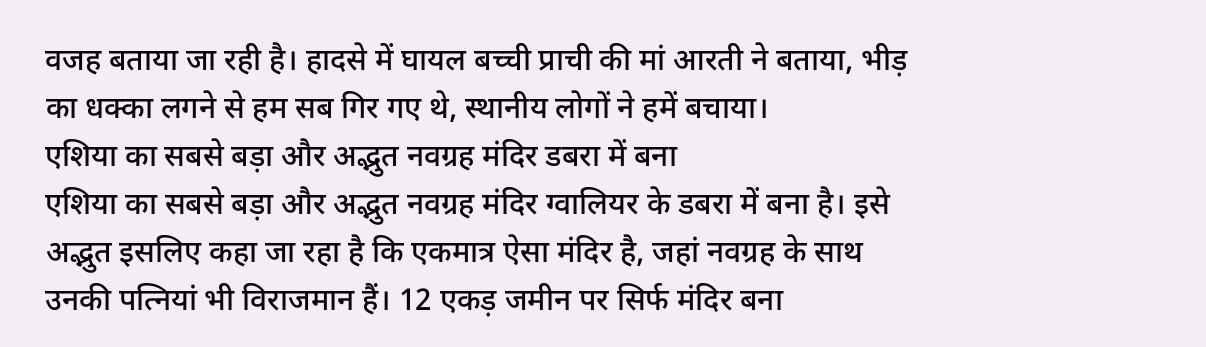वजह बताया जा रही है। हादसे में घायल बच्ची प्राची की मां आरती ने बताया, भीड़ का धक्का लगने से हम सब गिर गए थे, स्थानीय लोगों ने हमें बचाया।
एशिया का सबसे बड़ा और अद्भुत नवग्रह मंदिर डबरा में बना
एशिया का सबसे बड़ा और अद्भुत नवग्रह मंदिर ग्वालियर के डबरा में बना है। इसे अद्भुत इसलिए कहा जा रहा है कि एकमात्र ऐसा मंदिर है, जहां नवग्रह के साथ उनकी पत्नियां भी विराजमान हैं। 12 एकड़ जमीन पर सिर्फ मंदिर बना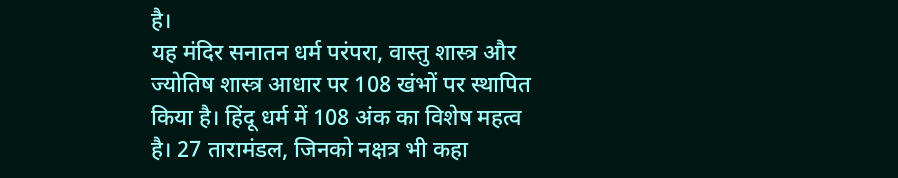है।
यह मंदिर सनातन धर्म परंपरा, वास्तु शास्त्र और ज्योतिष शास्त्र आधार पर 108 खंभों पर स्थापित किया है। हिंदू धर्म में 108 अंक का विशेष महत्व है। 27 तारामंडल, जिनको नक्षत्र भी कहा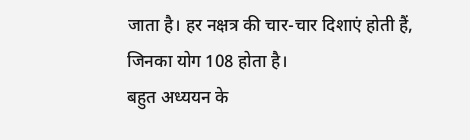जाता है। हर नक्षत्र की चार-चार दिशाएं होती हैं, जिनका योग 108 होता है।
बहुत अध्ययन के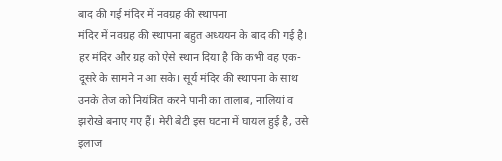बाद की गई मंदिर में नवग्रह की स्थापना
मंदिर में नवग्रह की स्थापना बहुत अध्ययन के बाद की गई है। हर मंदिर और ग्रह को ऐसे स्थान दिया है कि कभी वह एक-दूसरे के सामने न आ सके। सूर्य मंदिर की स्थापना के साथ उनके तेज को नियंत्रित करने पानी का तालाब, नालियां व झरोखे बनाए गए हैं। मेरी बेटी इस घटना में घायल हुई है, उसे इलाज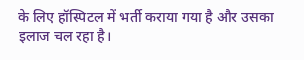के लिए हॉस्पिटल में भर्ती कराया गया है और उसका इलाज चल रहा है।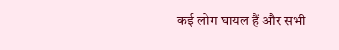कई लोग घायल हैं और सभी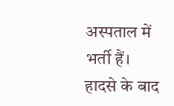अस्पताल में भर्ती हैं। हादसे के बाद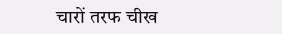चारों तरफ चीख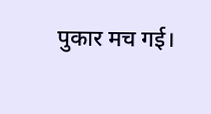पुकार मच गई।